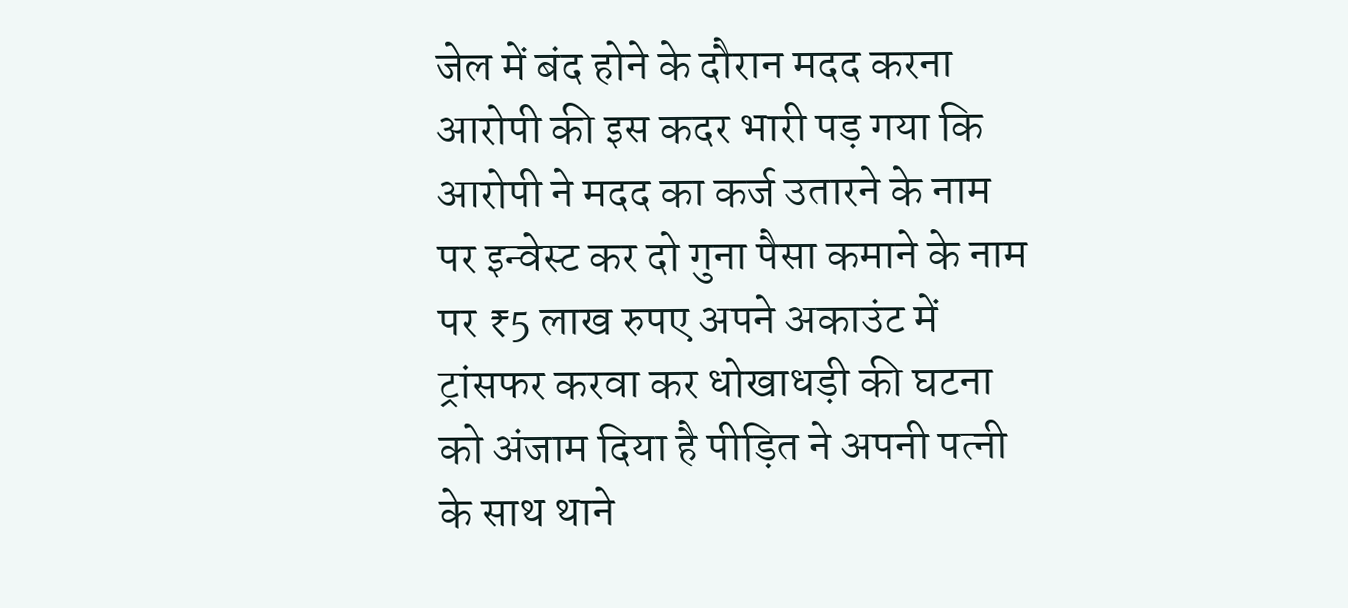जेल में बंद होने के दौरान मदद करना आरोपी की इस कदर भारी पड़ गया कि आरोपी ने मदद का कर्ज उतारने के नाम पर इन्वेस्ट कर दो गुना पैसा कमाने के नाम पर ₹5 लाख रुपए अपने अकाउंट में ट्रांसफर करवा कर धोखाधड़ी की घटना को अंजाम दिया है पीड़ित ने अपनी पत्नी के साथ थाने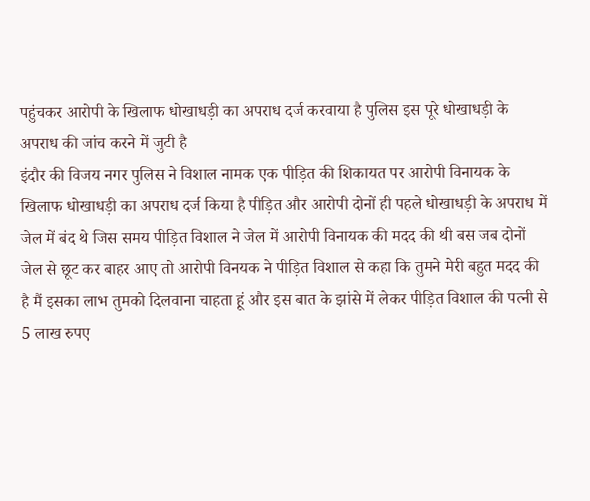पहुंचकर आरोपी के खिलाफ धोखाधड़ी का अपराध दर्ज करवाया है पुलिस इस पूरे धोखाधड़ी के अपराध की जांच करने में जुटी है
इंदौर की विजय नगर पुलिस ने विशाल नामक एक पीड़ित की शिकायत पर आरोपी विनायक के खिलाफ धोखाधड़ी का अपराध दर्ज किया है पीड़ित और आरोपी दोनों ही पहले धोखाधड़ी के अपराध में जेल में बंद थे जिस समय पीड़ित विशाल ने जेल में आरोपी विनायक की मदद की थी बस जब दोनों जेल से छूट कर बाहर आए तो आरोपी विनयक ने पीड़ित विशाल से कहा कि तुमने मेरी बहुत मदद की है मैं इसका लाभ तुमको दिलवाना चाहता हूं और इस बात के झांसे में लेकर पीड़ित विशाल की पत्नी से 5 लाख रुपए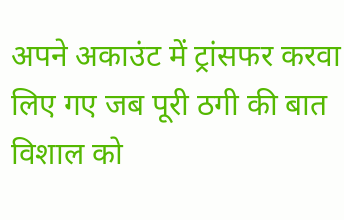अपने अकाउंट में ट्रांसफर करवा लिए गए जब पूरी ठगी की बात विशाल को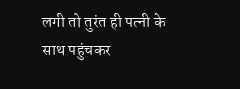लगी तो तुरंत ही पत्नी के साथ पहुंचकर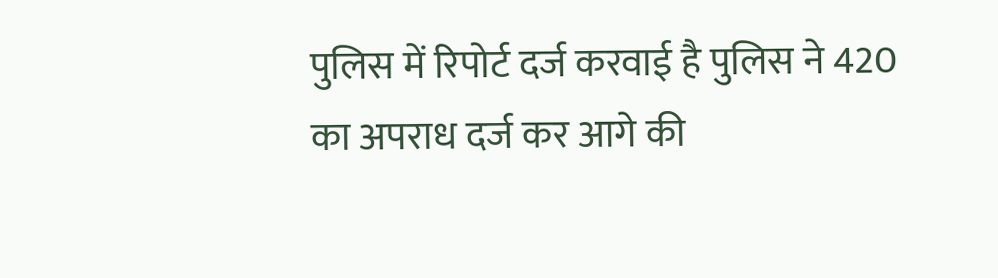पुलिस में रिपोर्ट दर्ज करवाई है पुलिस ने 420 का अपराध दर्ज कर आगे की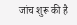जांच शुरू की है